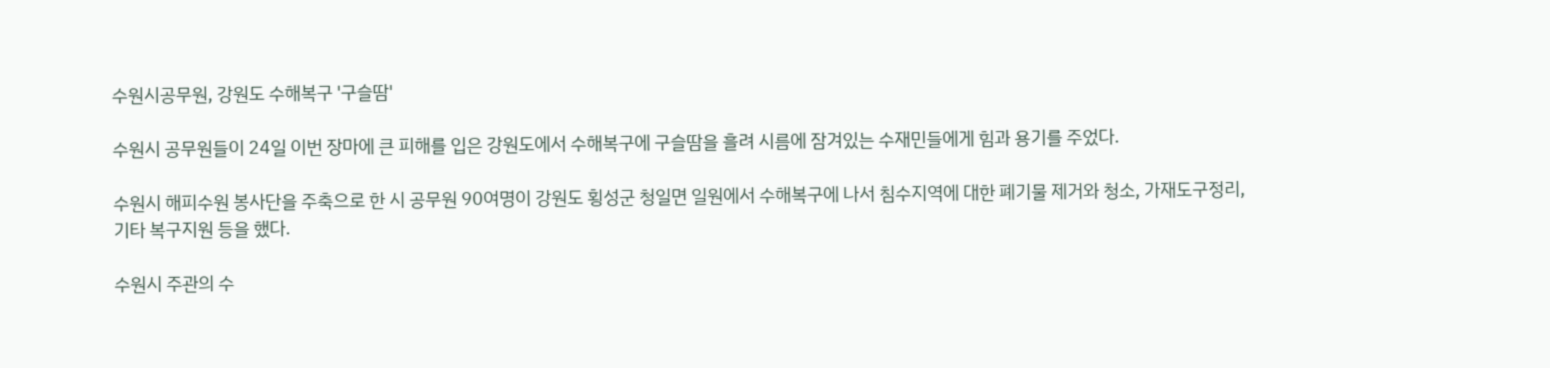수원시공무원, 강원도 수해복구 '구슬땀'

수원시 공무원들이 24일 이번 장마에 큰 피해를 입은 강원도에서 수해복구에 구슬땀을 흘려 시름에 잠겨있는 수재민들에게 힘과 용기를 주었다.

수원시 해피수원 봉사단을 주축으로 한 시 공무원 90여명이 강원도 횡성군 청일면 일원에서 수해복구에 나서 침수지역에 대한 폐기물 제거와 청소, 가재도구정리, 기타 복구지원 등을 했다.

수원시 주관의 수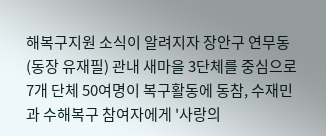해복구지원 소식이 알려지자 장안구 연무동 (동장 유재필) 관내 새마을 3단체를 중심으로 7개 단체 50여명이 복구활동에 동참, 수재민과 수해복구 참여자에게 '사랑의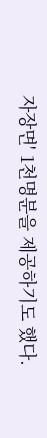자장면' 1천명분을 제공하기도 했다.